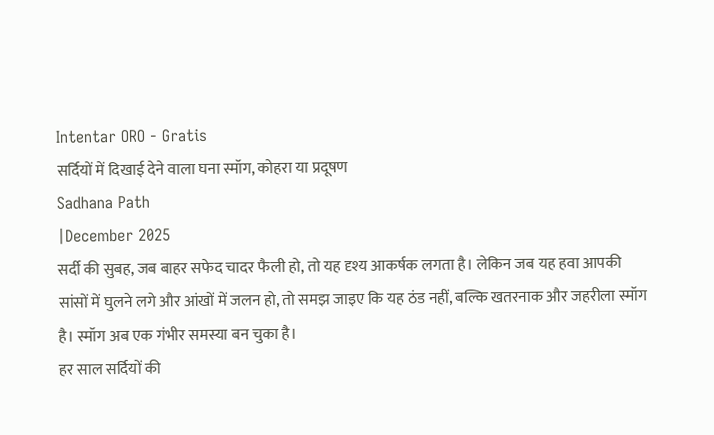Intentar ORO - Gratis
सर्दियों में दिखाई देने वाला घना स्मॉग, कोहरा या प्रदूषण
Sadhana Path
|December 2025
सर्दी की सुबह, जब बाहर सफेद चादर फैली हो, तो यह दृश्य आकर्षक लगता है। लेकिन जब यह हवा आपकी सांसों में घुलने लगे और आंखों में जलन हो, तो समझ जाइए कि यह ठंड नहीं, बल्कि खतरनाक और जहरीला स्मॉग है। स्मॉग अब एक गंभीर समस्या बन चुका है।
हर साल सर्दियों की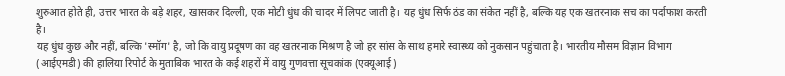शुरुआत होते ही, उत्तर भारत के बड़े शहर, खासकर दिल्ली, एक मोटी धुंध की चादर में लिपट जाती है। यह धुंध सिर्फ ठंड का संकेत नहीं है, बल्कि यह एक खतरनाक सच का पर्दाफाश करती है।
यह धुंध कुछ और नहीं, बल्कि 'स्मॉग' है, जो कि वायु प्रदूषण का वह खतरनाक मिश्रण है जो हर सांस के साथ हमारे स्वास्थ्य को नुकसान पहुंचाता है। भारतीय मौसम विज्ञान विभाग (आईएमडी) की हालिया रिपोर्ट के मुताबिक भारत के कई शहरों में वायु गुणवत्ता सूचकांक (एक्यूआई)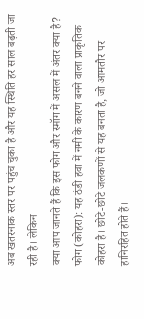अब खतरनाक स्तर पर पहुंच चुका है और यह स्थिति हर साल बढ़ती जा रही है। लेकिन
क्या आप जानते हैं कि इस फोग और स्मॉग में असल में अंतर क्या है?
फोग (कोहरा): यह ठंडी हवा में नमी के कारण बनने वाला प्राकृतिक कोहरा है। छोटे-छोटे जलकणों से यह बनता है, जो आमतौर पर हानिरहित होते हैं।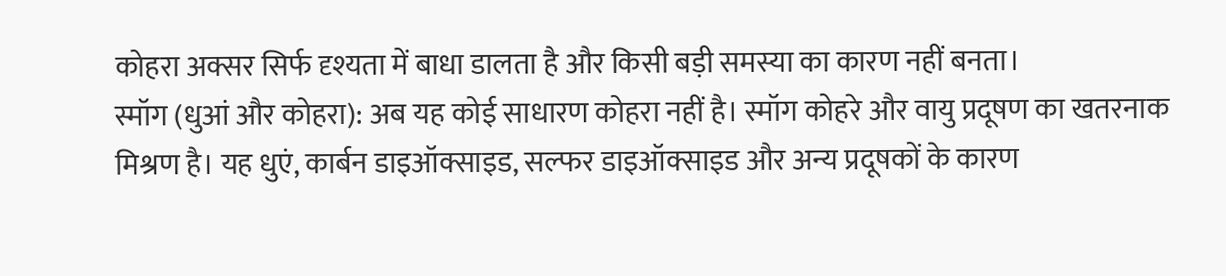कोहरा अक्सर सिर्फ दृश्यता में बाधा डालता है और किसी बड़ी समस्या का कारण नहीं बनता।
स्मॉग (धुआं और कोहरा): अब यह कोई साधारण कोहरा नहीं है। स्मॉग कोहरे और वायु प्रदूषण का खतरनाक मिश्रण है। यह धुएं, कार्बन डाइऑक्साइड, सल्फर डाइऑक्साइड और अन्य प्रदूषकों के कारण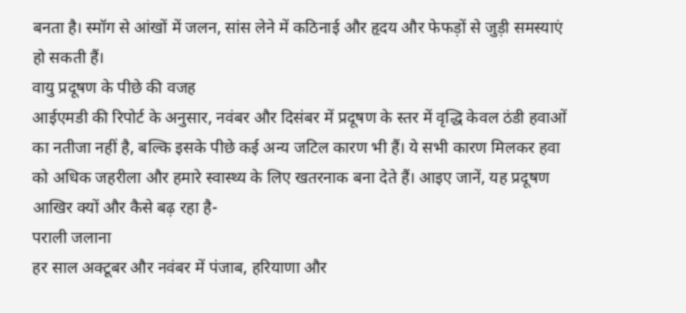बनता है। स्मॉग से आंखों में जलन, सांस लेने में कठिनाई और हृदय और फेफड़ों से जुड़ी समस्याएं हो सकती हैं।
वायु प्रदूषण के पीछे की वजह
आईएमडी की रिपोर्ट के अनुसार, नवंबर और दिसंबर में प्रदूषण के स्तर में वृद्धि केवल ठंडी हवाओं का नतीजा नहीं है, बल्कि इसके पीछे कई अन्य जटिल कारण भी हैं। ये सभी कारण मिलकर हवा को अधिक जहरीला और हमारे स्वास्थ्य के लिए खतरनाक बना देते हैं। आइए जानें, यह प्रदूषण आखिर क्यों और कैसे बढ़ रहा है-
पराली जलाना
हर साल अक्टूबर और नवंबर में पंजाब, हरियाणा और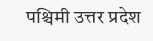पश्चिमी उत्तर प्रदेश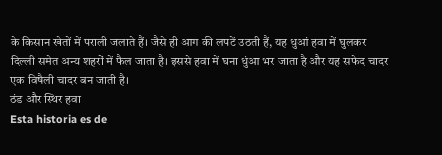के किसान खेतों में पराली जलाते हैं। जैसे ही आग की लपटें उठती हैं, यह धुआं हवा में घुलकर दिल्ली समेत अन्य शहरों में फैल जाता है। इससे हवा में घना धुंआ भर जाता है और यह सफेद चादर एक विषैली चादर बन जाती है।
ठंड और स्थिर हवा
Esta historia es de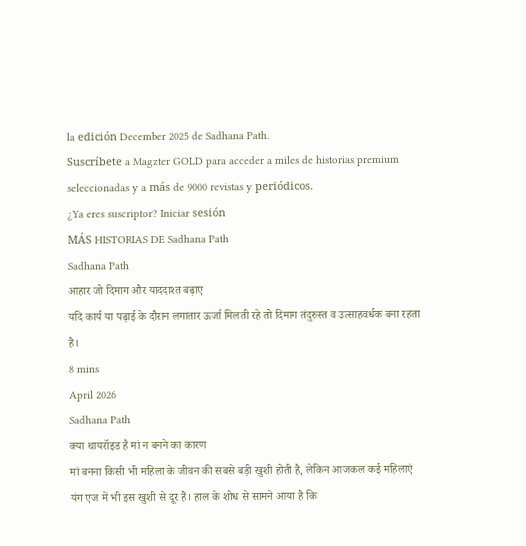la edición December 2025 de Sadhana Path.
Suscríbete a Magzter GOLD para acceder a miles de historias premium seleccionadas y a más de 9000 revistas y periódicos.
¿Ya eres suscriptor? Iniciar sesión
MÁS HISTORIAS DE Sadhana Path
Sadhana Path
आहार जो दिमाग और याददाश्त बढ़ाए
यदि कार्य या पढ़ाई के दौरान लगातार ऊर्जा मिलती रहे तो दिमाग तंदुरुस्त व उत्साहवर्धक बना रहता है।
8 mins
April 2026
Sadhana Path
क्या थायरॉइड है मां न बनने का कारण
मां बनना किसी भी महिला के जीवन की सबसे बड़ी खुशी होती है, लेकिन आजकल कई महिलाएं यंग एज में भी इस खुशी से दूर हैं। हाल के शोध से सामने आया है कि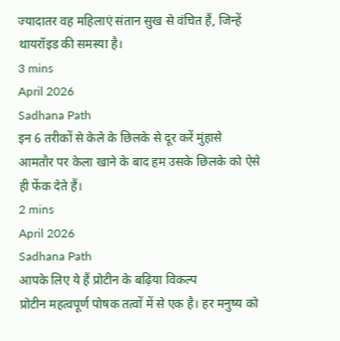ज्यादातर वह महिलाएं संतान सुख से वंचित हैं, जिन्हें थायरॉइड की समस्या है।
3 mins
April 2026
Sadhana Path
इन 6 तरीकों से केले के छिलके से दूर करें मुंहासे
आमतौर पर केला खाने के बाद हम उसके छिलके को ऐसे ही फेंक देते हैं।
2 mins
April 2026
Sadhana Path
आपके लिए ये हैं प्रोटीन के बढ़िया विकल्प
प्रोटीन महत्वपूर्ण पोषक तत्वों में से एक है। हर मनुष्य को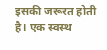इसकी जरूरत होती है। एक स्वस्थ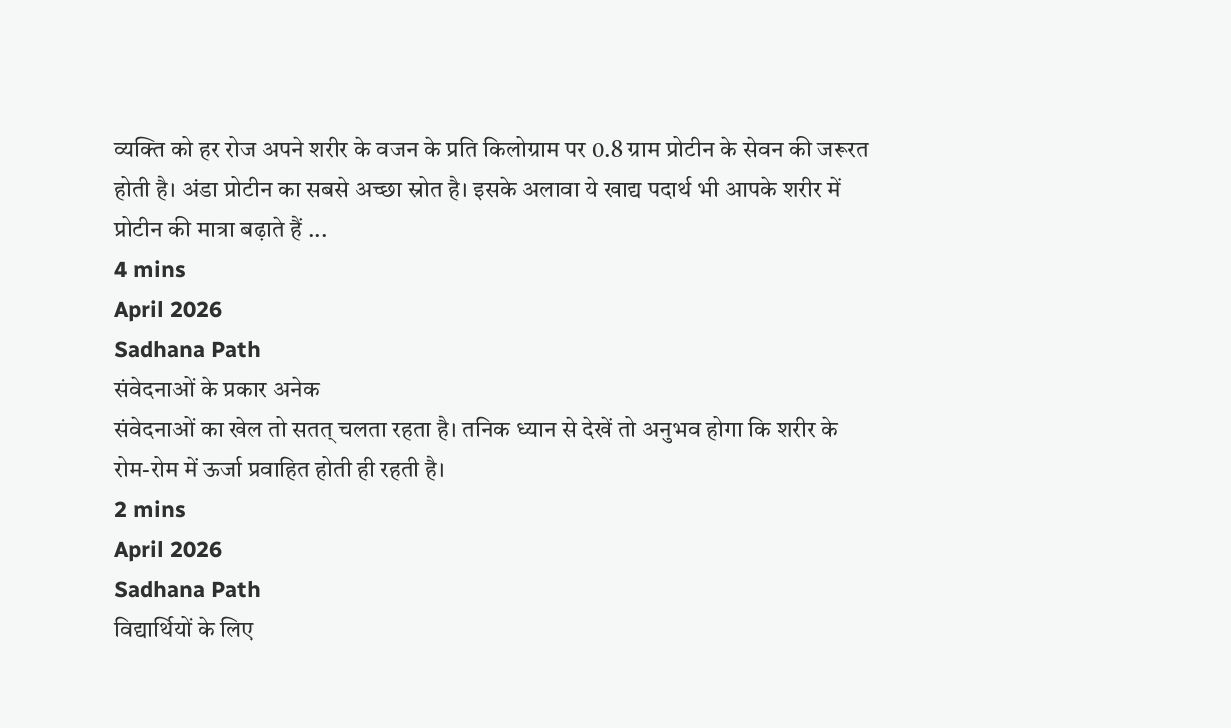व्यक्ति को हर रोज अपने शरीर के वजन के प्रति किलोग्राम पर 0.8 ग्राम प्रोटीन के सेवन की जरूरत होती है। अंडा प्रोटीन का सबसे अच्छा स्रोत है। इसके अलावा ये खाद्य पदार्थ भी आपके शरीर में प्रोटीन की मात्रा बढ़ाते हैं ...
4 mins
April 2026
Sadhana Path
संवेदनाओं के प्रकार अनेक
संवेदनाओं का खेल तो सतत् चलता रहता है। तनिक ध्यान से देखें तो अनुभव होगा कि शरीर के रोम-रोम में ऊर्जा प्रवाहित होती ही रहती है।
2 mins
April 2026
Sadhana Path
विद्यार्थियों के लिए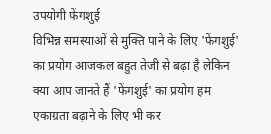उपयोगी फेंगशुई
विभिन्न समस्याओं से मुक्ति पाने के लिए 'फेंगशुई' का प्रयोग आजकल बहुत तेजी से बढ़ा है लेकिन क्या आप जानते हैं 'फेंगशुई' का प्रयोग हम एकाग्रता बढ़ाने के लिए भी कर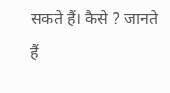सकते हैं। कैसे ? जानते हैं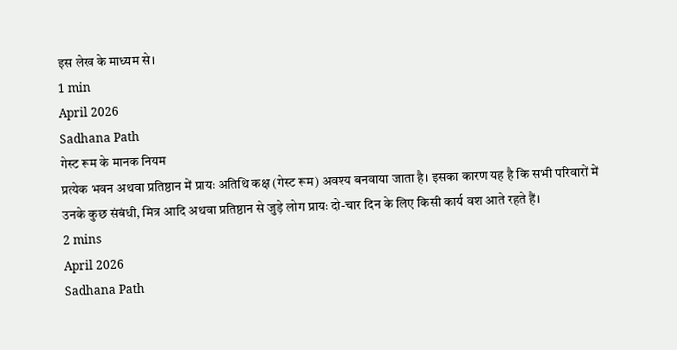इस लेख के माध्यम से।
1 min
April 2026
Sadhana Path
गेस्ट रूम के मानक नियम
प्रत्येक भवन अथवा प्रतिष्ठान में प्रायः अतिथि कक्ष (गेस्ट रूम) अवश्य बनवाया जाता है। इसका कारण यह है कि सभी परिवारों में उनके कुछ संबंधी, मित्र आदि अथवा प्रतिष्ठान से जुड़े लोग प्रायः दो-चार दिन के लिए किसी कार्य वश आते रहते हैं।
2 mins
April 2026
Sadhana Path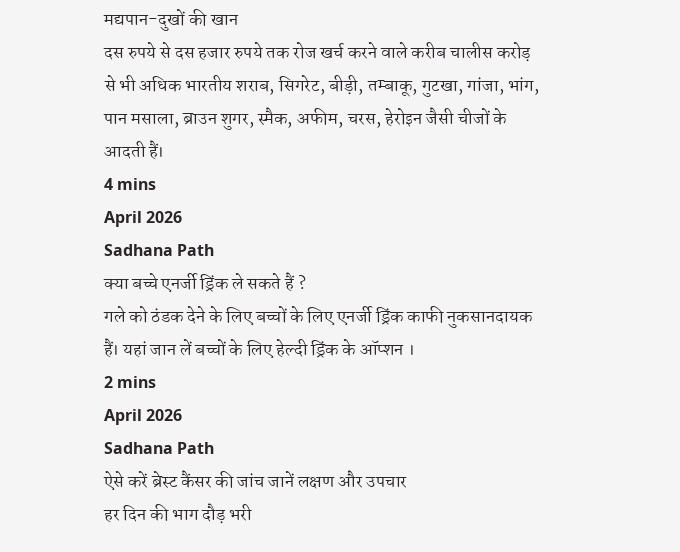मद्यपान-दुखों की खान
दस रुपये से दस हजार रुपये तक रोज खर्च करने वाले करीब चालीस करोड़ से भी अधिक भारतीय शराब, सिगरेट, बीड़ी, तम्बाकू, गुटखा, गांजा, भांग, पान मसाला, ब्राउन शुगर, स्मैक, अफीम, चरस, हेरोइन जैसी चीजों के आदती हैं।
4 mins
April 2026
Sadhana Path
क्या बच्चे एनर्जी ड्रिंक ले सकते हैं ?
गले को ठंडक देने के लिए बच्चों के लिए एनर्जी ड्रिंक काफी नुकसानदायक हैं। यहां जान लें बच्चों के लिए हेल्दी ड्रिंक के ऑप्शन ।
2 mins
April 2026
Sadhana Path
ऐसे करें ब्रेस्ट कैंसर की जांच जानें लक्षण और उपचार
हर दिन की भाग दौड़ भरी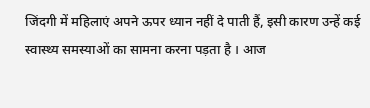जिंदगी में महिलाएं अपने ऊपर ध्यान नहीं दे पाती हैं, इसी कारण उन्हें कई स्वास्थ्य समस्याओं का सामना करना पड़ता है । आज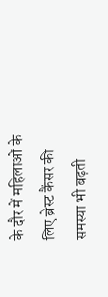के दौर में महिलाओं के लिए ब्रेस्ट कैंसर की समस्या भी बढ़ती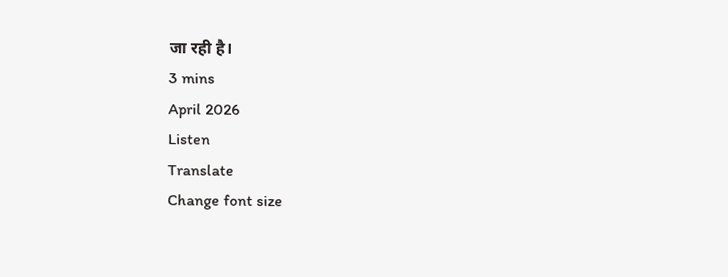जा रही है।
3 mins
April 2026
Listen
Translate
Change font size